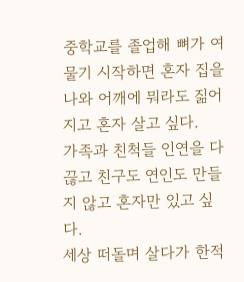중학교를 졸업해 뼈가 여물기 시작하면 혼자 집을 나와 어깨에 뭐라도 짊어지고 혼자 살고 싶다.
가족과 친척들 인연을 다 끊고 친구도 연인도 만들지 않고 혼자만 있고 싶다.
세상 떠돌며 살다가 한적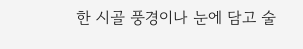한 시골 풍경이나 눈에 담고 술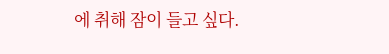에 취해 잠이 들고 싶다.